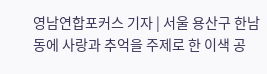영남연합포커스 기자 | 서울 용산구 한남동에 사랑과 추억을 주제로 한 이색 공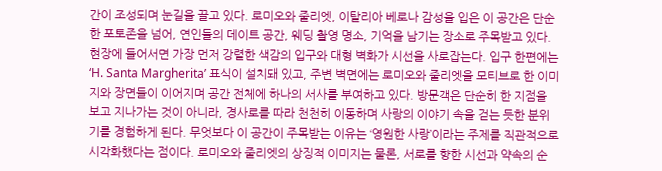간이 조성되며 눈길을 끌고 있다. 로미오와 줄리엣, 이탈리아 베로나 감성을 입은 이 공간은 단순한 포토존을 넘어, 연인들의 데이트 공간, 웨딩 촬영 명소, 기억을 남기는 장소로 주목받고 있다. 현장에 들어서면 가장 먼저 강렬한 색감의 입구와 대형 벽화가 시선을 사로잡는다. 입구 한편에는 ‘H. Santa Margherita’ 표식이 설치돼 있고, 주변 벽면에는 로미오와 줄리엣을 모티브로 한 이미지와 장면들이 이어지며 공간 전체에 하나의 서사를 부여하고 있다. 방문객은 단순히 한 지점을 보고 지나가는 것이 아니라, 경사로를 따라 천천히 이동하며 사랑의 이야기 속을 걷는 듯한 분위기를 경험하게 된다. 무엇보다 이 공간이 주목받는 이유는 ‘영원한 사랑’이라는 주제를 직관적으로 시각화했다는 점이다. 로미오와 줄리엣의 상징적 이미지는 물론, 서로를 향한 시선과 약속의 순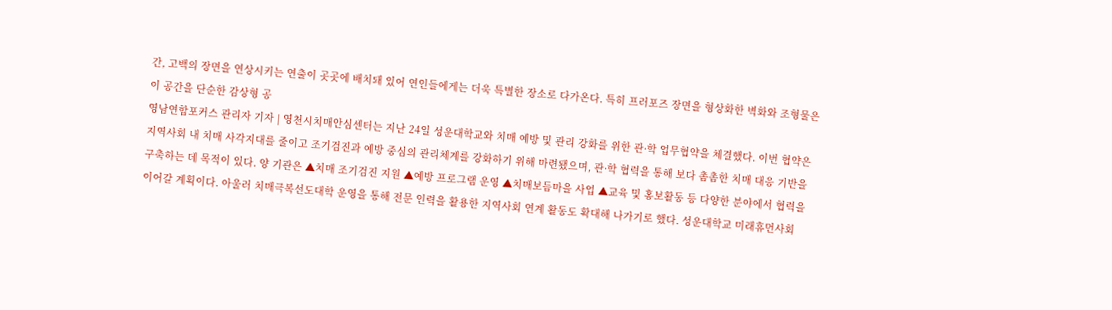간, 고백의 장면을 연상시키는 연출이 곳곳에 배치돼 있어 연인들에게는 더욱 특별한 장소로 다가온다. 특히 프러포즈 장면을 형상화한 벽화와 조형물은 이 공간을 단순한 감상형 공
영남연합포커스 관리자 기자 | 영천시치매안심센터는 지난 24일 성운대학교와 치매 예방 및 관리 강화를 위한 관·학 업무협약을 체결했다. 이번 협약은 지역사회 내 치매 사각지대를 줄이고 조기검진과 예방 중심의 관리체계를 강화하기 위해 마련됐으며, 관·학 협력을 통해 보다 촘촘한 치매 대응 기반을 구축하는 데 목적이 있다. 양 기관은 ▲치매 조기검진 지원 ▲예방 프로그램 운영 ▲치매보듬마을 사업 ▲교육 및 홍보활동 등 다양한 분야에서 협력을 이어갈 계획이다. 아울러 치매극복선도대학 운영을 통해 전문 인력을 활용한 지역사회 연계 활동도 확대해 나가기로 했다. 성운대학교 미래휴먼사회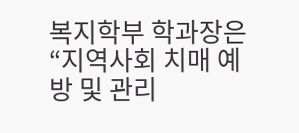복지학부 학과장은 “지역사회 치매 예방 및 관리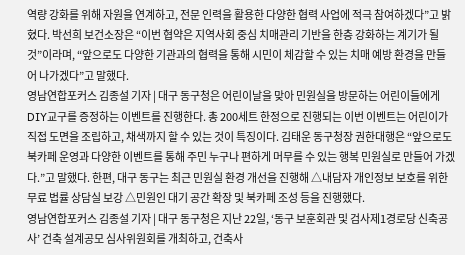역량 강화를 위해 자원을 연계하고, 전문 인력을 활용한 다양한 협력 사업에 적극 참여하겠다”고 밝혔다. 박선희 보건소장은 “이번 협약은 지역사회 중심 치매관리 기반을 한층 강화하는 계기가 될 것”이라며, “앞으로도 다양한 기관과의 협력을 통해 시민이 체감할 수 있는 치매 예방 환경을 만들어 나가겠다”고 말했다.
영남연합포커스 김종설 기자 | 대구 동구청은 어린이날을 맞아 민원실을 방문하는 어린이들에게 DIY교구를 증정하는 이벤트를 진행한다. 총 200세트 한정으로 진행되는 이번 이벤트는 어린이가 직접 도면을 조립하고, 채색까지 할 수 있는 것이 특징이다. 김태운 동구청장 권한대행은 “앞으로도 북카페 운영과 다양한 이벤트를 통해 주민 누구나 편하게 머무를 수 있는 행복 민원실로 만들어 가겠다.”고 말했다. 한편, 대구 동구는 최근 민원실 환경 개선을 진행해 △내담자 개인정보 보호를 위한 무료 법률 상담실 보강 △민원인 대기 공간 확장 및 북카페 조성 등을 진행했다.
영남연합포커스 김종설 기자 | 대구 동구청은 지난 22일, ‘동구 보훈회관 및 검사제1경로당 신축공사’ 건축 설계공모 심사위원회를 개최하고, 건축사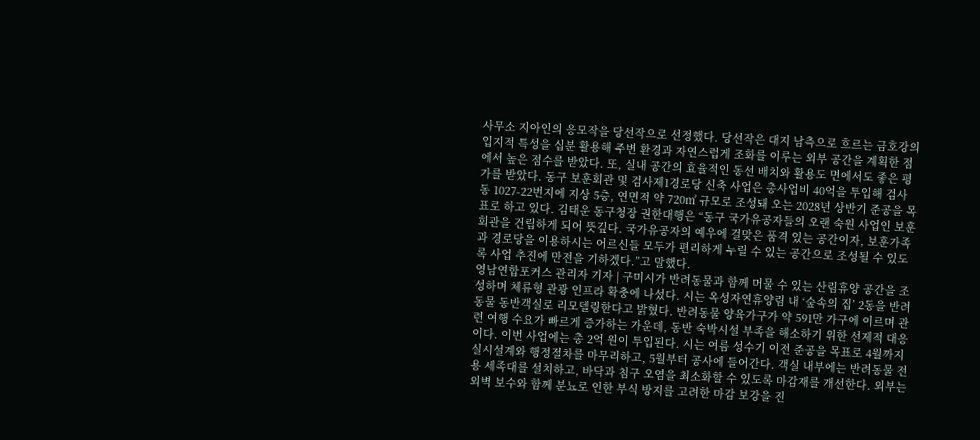사무소 지아인의 응모작을 당선작으로 선정했다. 당선작은 대지 남측으로 흐르는 금호강의 입지적 특성을 십분 활용해 주변 환경과 자연스럽게 조화를 이루는 외부 공간을 계획한 점에서 높은 점수를 받았다. 또, 실내 공간의 효율적인 동선 배치와 활용도 면에서도 좋은 평가를 받았다. 동구 보훈회관 및 검사제1경로당 신축 사업은 총사업비 40억을 투입해 검사동 1027-22번지에 지상 5층, 연면적 약 720㎡ 규모로 조성돼 오는 2028년 상반기 준공을 목표로 하고 있다. 김태운 동구청장 권한대행은 “동구 국가유공자들의 오랜 숙원 사업인 보훈회관을 건립하게 되어 뜻깊다. 국가유공자의 예우에 걸맞은 품격 있는 공간이자, 보훈가족과 경로당을 이용하시는 어르신들 모두가 편리하게 누릴 수 있는 공간으로 조성될 수 있도록 사업 추진에 만전을 기하겠다.”고 말했다.
영남연합포커스 관리자 기자 | 구미시가 반려동물과 함께 머물 수 있는 산림휴양 공간을 조성하며 체류형 관광 인프라 확충에 나섰다. 시는 옥성자연휴양림 내 ‘숲속의 집’ 2동을 반려동물 동반객실로 리모델링한다고 밝혔다. 반려동물 양육가구가 약 591만 가구에 이르며 관련 여행 수요가 빠르게 증가하는 가운데, 동반 숙박시설 부족을 해소하기 위한 선제적 대응이다. 이번 사업에는 총 2억 원이 투입된다. 시는 여름 성수기 이전 준공을 목표로 4월까지 실시설계와 행정절차를 마무리하고, 5월부터 공사에 들어간다. 객실 내부에는 반려동물 전용 세족대를 설치하고, 바닥과 침구 오염을 최소화할 수 있도록 마감재를 개선한다. 외부는 외벽 보수와 함께 분뇨로 인한 부식 방지를 고려한 마감 보강을 진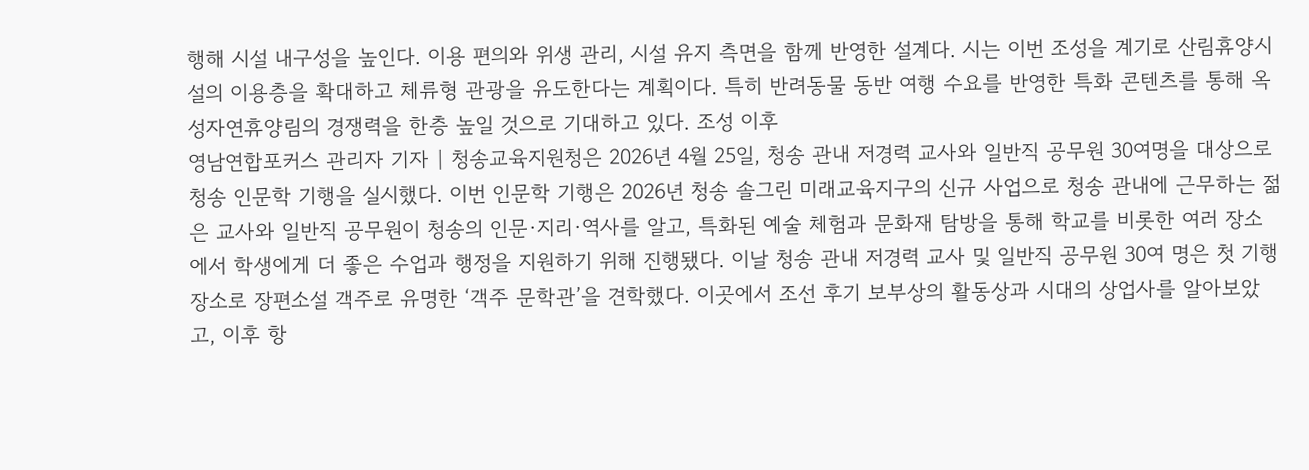행해 시설 내구성을 높인다. 이용 편의와 위생 관리, 시설 유지 측면을 함께 반영한 설계다. 시는 이번 조성을 계기로 산림휴양시설의 이용층을 확대하고 체류형 관광을 유도한다는 계획이다. 특히 반려동물 동반 여행 수요를 반영한 특화 콘텐츠를 통해 옥성자연휴양림의 경쟁력을 한층 높일 것으로 기대하고 있다. 조성 이후
영남연합포커스 관리자 기자 | 청송교육지원청은 2026년 4월 25일, 청송 관내 저경력 교사와 일반직 공무원 30여명을 대상으로 청송 인문학 기행을 실시했다. 이번 인문학 기행은 2026년 청송 솔그린 미래교육지구의 신규 사업으로 청송 관내에 근무하는 젊은 교사와 일반직 공무원이 청송의 인문·지리·역사를 알고, 특화된 예술 체험과 문화재 탐방을 통해 학교를 비롯한 여러 장소에서 학생에게 더 좋은 수업과 행정을 지원하기 위해 진행됐다. 이날 청송 관내 저경력 교사 및 일반직 공무원 30여 명은 첫 기행 장소로 장편소설 객주로 유명한 ‘객주 문학관’을 견학했다. 이곳에서 조선 후기 보부상의 활동상과 시대의 상업사를 알아보았고, 이후 항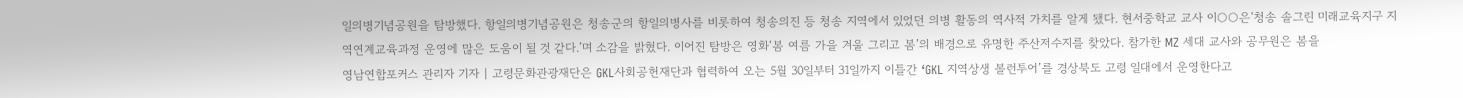일의병기념공원을 탐방했다. 항일의병기념공원은 청송군의 항일의병사를 비롯하여 청송의진 등 청송 지역에서 있었던 의병 활동의 역사적 가치를 알게 됐다. 현서중학교 교사 이○○은‘청송 솔그린 미래교육지구 지역연계교육과정 운영에 많은 도움이 될 것 같다.’며 소감을 밝혔다. 이어진 탐방은 영화‘봄 여름 가을 겨울 그리고 봄’의 배경으로 유명한 주산저수지를 찾았다. 참가한 MZ 세대 교사와 공무원은 봄을
영남연합포커스 관리자 기자 | 고령문화관광재단은 GKL사회공헌재단과 협력하여 오는 5월 30일부터 31일까지 이틀간 ‘GKL 지역상생 볼런투어’를 경상북도 고령 일대에서 운영한다고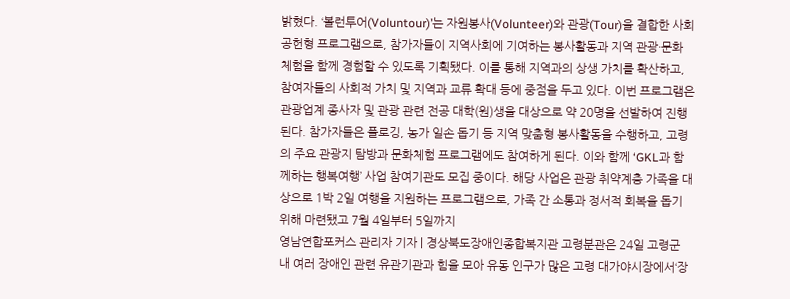밝혔다. ‘볼런투어(Voluntour)’는 자원봉사(Volunteer)와 관광(Tour)을 결합한 사회공헌형 프로그램으로, 참가자들이 지역사회에 기여하는 봉사활동과 지역 관광·문화 체험을 함께 경험할 수 있도록 기획됐다. 이를 통해 지역과의 상생 가치를 확산하고, 참여자들의 사회적 가치 및 지역과 교류 확대 등에 중점을 두고 있다. 이번 프로그램은 관광업계 종사자 및 관광 관련 전공 대학(원)생을 대상으로 약 20명을 선발하여 진행된다. 참가자들은 플로깅, 농가 일손 돕기 등 지역 맞춤형 봉사활동을 수행하고, 고령의 주요 관광지 탐방과 문화체험 프로그램에도 참여하게 된다. 이와 함께 ‘GKL과 함께하는 행복여행’ 사업 참여기관도 모집 중이다. 해당 사업은 관광 취약계층 가족을 대상으로 1박 2일 여행을 지원하는 프로그램으로, 가족 간 소통과 정서적 회복을 돕기 위해 마련됐고 7월 4일부터 5일까지
영남연합포커스 관리자 기자 | 경상북도장애인종합복지관 고령분관은 24일 고령군 내 여러 장애인 관련 유관기관과 힘을 모아 유동 인구가 많은 고령 대가야시장에서‘장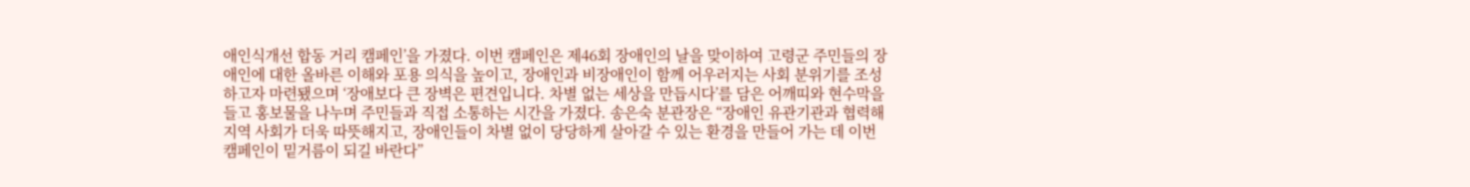애인식개선 합동 거리 캠페인’을 가졌다. 이번 캠페인은 제46회 장애인의 날을 맞이하여 고령군 주민들의 장애인에 대한 올바른 이해와 포용 의식을 높이고, 장애인과 비장애인이 함께 어우러지는 사회 분위기를 조성하고자 마련됐으며 ‘장애보다 큰 장벽은 편견입니다. 차별 없는 세상을 만듭시다’를 담은 어깨띠와 현수막을 들고 홍보물을 나누며 주민들과 직접 소통하는 시간을 가졌다. 송은숙 분관장은 “장애인 유관기관과 협력해 지역 사회가 더욱 따뜻해지고, 장애인들이 차별 없이 당당하게 살아갈 수 있는 환경을 만들어 가는 데 이번 캠페인이 밑거름이 되길 바란다”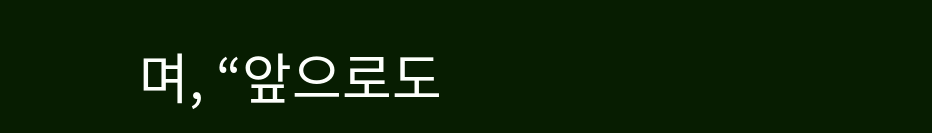며, “앞으로도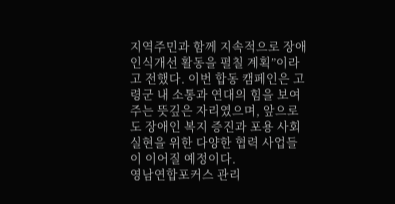지역주민과 함께 지속적으로 장애인식개선 활동을 펼칠 계획”이라고 전했다. 이번 합동 캠페인은 고령군 내 소통과 연대의 힘을 보여주는 뜻깊은 자리였으며, 앞으로도 장애인 복지 증진과 포용 사회 실현을 위한 다양한 협력 사업들이 이어질 예정이다.
영남연합포커스 관리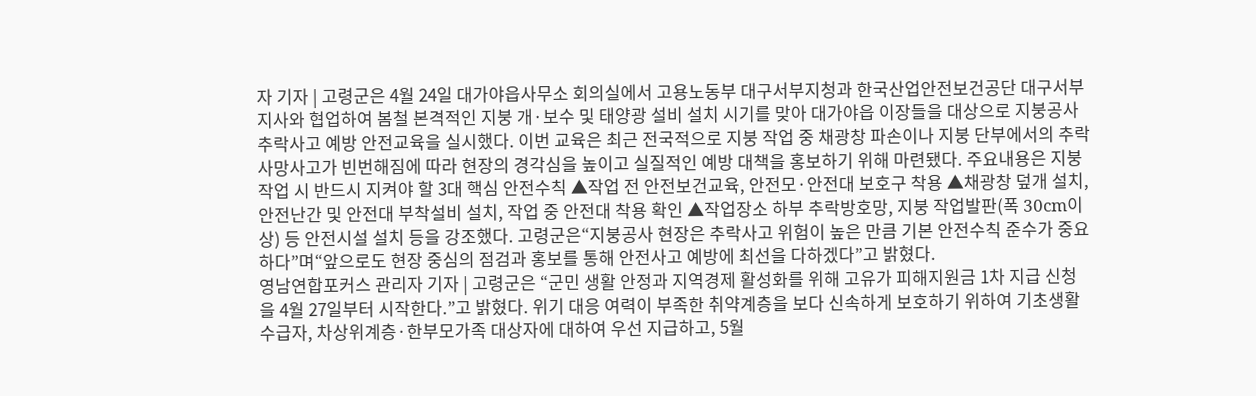자 기자 | 고령군은 4월 24일 대가야읍사무소 회의실에서 고용노동부 대구서부지청과 한국산업안전보건공단 대구서부지사와 협업하여 봄철 본격적인 지붕 개·보수 및 태양광 설비 설치 시기를 맞아 대가야읍 이장들을 대상으로 지붕공사 추락사고 예방 안전교육을 실시했다. 이번 교육은 최근 전국적으로 지붕 작업 중 채광창 파손이나 지붕 단부에서의 추락 사망사고가 빈번해짐에 따라 현장의 경각심을 높이고 실질적인 예방 대책을 홍보하기 위해 마련됐다. 주요내용은 지붕 작업 시 반드시 지켜야 할 3대 핵심 안전수칙 ▲작업 전 안전보건교육, 안전모·안전대 보호구 착용 ▲채광창 덮개 설치, 안전난간 및 안전대 부착설비 설치, 작업 중 안전대 착용 확인 ▲작업장소 하부 추락방호망, 지붕 작업발판(폭 30cm이상) 등 안전시설 설치 등을 강조했다. 고령군은“지붕공사 현장은 추락사고 위험이 높은 만큼 기본 안전수칙 준수가 중요하다”며“앞으로도 현장 중심의 점검과 홍보를 통해 안전사고 예방에 최선을 다하겠다”고 밝혔다.
영남연합포커스 관리자 기자 | 고령군은 “군민 생활 안정과 지역경제 활성화를 위해 고유가 피해지원금 1차 지급 신청을 4월 27일부터 시작한다.”고 밝혔다. 위기 대응 여력이 부족한 취약계층을 보다 신속하게 보호하기 위하여 기초생활수급자, 차상위계층·한부모가족 대상자에 대하여 우선 지급하고, 5월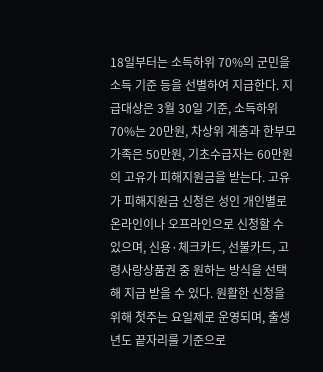18일부터는 소득하위 70%의 군민을 소득 기준 등을 선별하여 지급한다. 지급대상은 3월 30일 기준, 소득하위 70%는 20만원, 차상위 계층과 한부모 가족은 50만원, 기초수급자는 60만원의 고유가 피해지원금을 받는다. 고유가 피해지원금 신청은 성인 개인별로 온라인이나 오프라인으로 신청할 수 있으며, 신용·체크카드, 선불카드, 고령사랑상품권 중 원하는 방식을 선택해 지급 받을 수 있다. 원활한 신청을 위해 첫주는 요일제로 운영되며, 출생년도 끝자리를 기준으로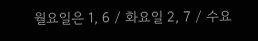월요일은 1, 6 / 화요일 2, 7 / 수요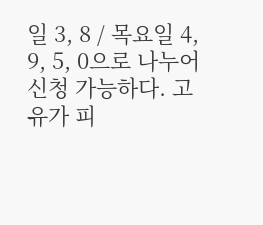일 3, 8 / 목요일 4, 9, 5, 0으로 나누어 신청 가능하다. 고유가 피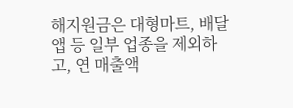해지원금은 대형마트, 배달앱 등 일부 업종을 제외하고, 연 매출액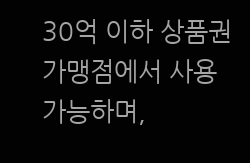30억 이하 상품권 가맹점에서 사용 가능하며,